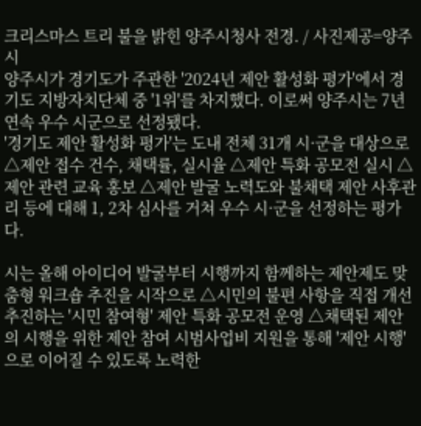크리스마스 트리 불을 밝힌 양주시청사 전경. / 사진제공=양주시
양주시가 경기도가 주관한 '2024년 제안 활성화 평가'에서 경기도 지방자치단체 중 '1위'를 차지했다. 이로써 양주시는 7년 연속 우수 시군으로 선정됐다.
'경기도 제안 활성화 평가'는 도내 전체 31개 시·군을 대상으로 △제안 접수 건수, 채택률, 실시율 △제안 특화 공모전 실시 △제안 관련 교육 홍보 △제안 발굴 노력도와 불채택 제안 사후관리 등에 대해 1, 2차 심사를 거쳐 우수 시·군을 선정하는 평가다.

시는 올해 아이디어 발굴부터 시행까지 함께하는 제안제도 맞춤형 워크숍 추진을 시작으로 △시민의 불편 사항을 직접 개선 추진하는 '시민 참여형' 제안 특화 공모전 운영 △채택된 제안의 시행을 위한 제안 참여 시범사업비 지원을 통해 '제안 시행'으로 이어질 수 있도록 노력한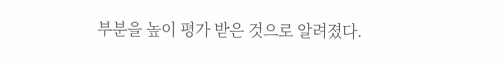부분을 높이 평가 받은 것으로 알려졌다.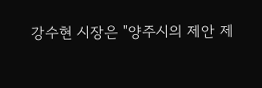강수현 시장은 "양주시의 제안 제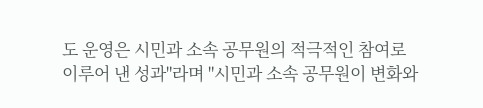도 운영은 시민과 소속 공무원의 적극적인 참여로 이루어 낸 성과"라며 "시민과 소속 공무원이 변화와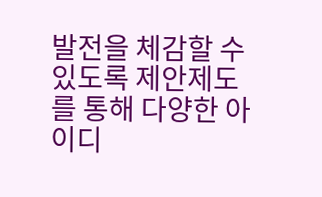발전을 체감할 수 있도록 제안제도를 통해 다양한 아이디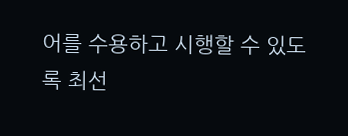어를 수용하고 시행할 수 있도록 최선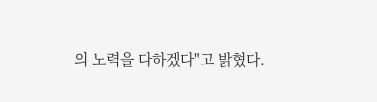의 노력을 다하겠다"고 밝혔다.